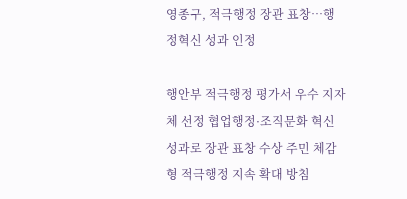영종구, 적극행정 장관 표창…행정혁신 성과 인정

행안부 적극행정 평가서 우수 지자체 선정 협업행정·조직문화 혁신 성과로 장관 표창 수상 주민 체감형 적극행정 지속 확대 방침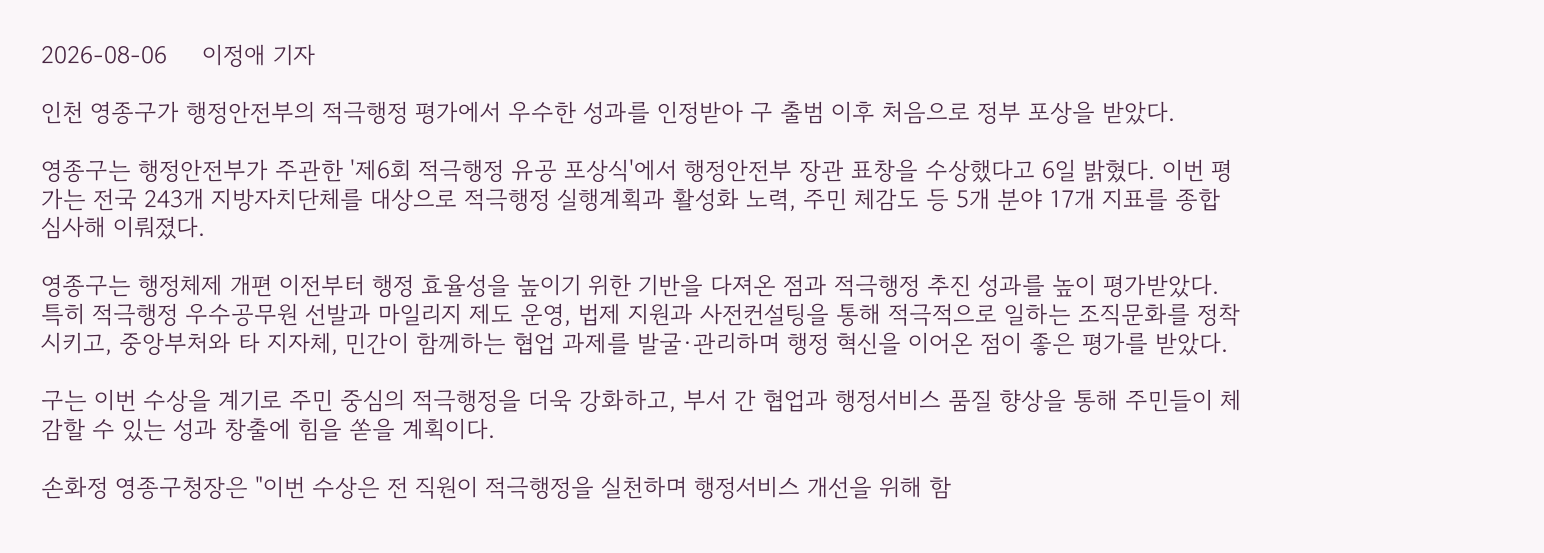2026-08-06     이정애 기자

인천 영종구가 행정안전부의 적극행정 평가에서 우수한 성과를 인정받아 구 출범 이후 처음으로 정부 포상을 받았다.

영종구는 행정안전부가 주관한 '제6회 적극행정 유공 포상식'에서 행정안전부 장관 표창을 수상했다고 6일 밝혔다. 이번 평가는 전국 243개 지방자치단체를 대상으로 적극행정 실행계획과 활성화 노력, 주민 체감도 등 5개 분야 17개 지표를 종합 심사해 이뤄졌다.

영종구는 행정체제 개편 이전부터 행정 효율성을 높이기 위한 기반을 다져온 점과 적극행정 추진 성과를 높이 평가받았다. 특히 적극행정 우수공무원 선발과 마일리지 제도 운영, 법제 지원과 사전컨설팅을 통해 적극적으로 일하는 조직문화를 정착시키고, 중앙부처와 타 지자체, 민간이 함께하는 협업 과제를 발굴·관리하며 행정 혁신을 이어온 점이 좋은 평가를 받았다.

구는 이번 수상을 계기로 주민 중심의 적극행정을 더욱 강화하고, 부서 간 협업과 행정서비스 품질 향상을 통해 주민들이 체감할 수 있는 성과 창출에 힘을 쏟을 계획이다.

손화정 영종구청장은 "이번 수상은 전 직원이 적극행정을 실천하며 행정서비스 개선을 위해 함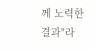께 노력한 결과"라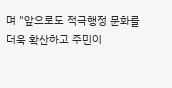며 "앞으로도 적극행정 문화를 더욱 확산하고 주민이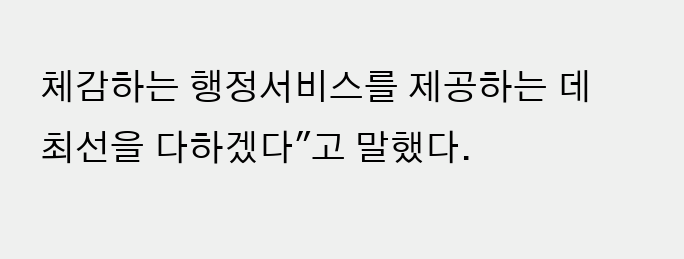체감하는 행정서비스를 제공하는 데 최선을 다하겠다"고 말했다.